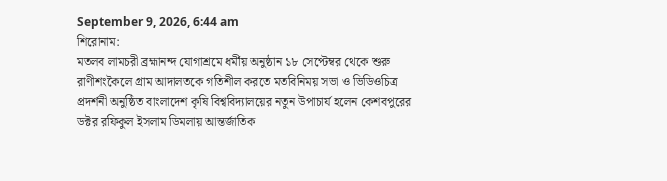September 9, 2026, 6:44 am
শিরোনাম:
মতলব লামচরী ব্রহ্মানন্দ যোগাশ্রমে ধর্মীয় অনুষ্ঠান ১৮ সেপ্টেম্বর থেকে শুরু রাণীশংকৈলে গ্রাম আদালতকে গতিশীল করতে মতবিনিময় সভা ও ভিডিওচিত্র প্রদর্শনী অনুষ্ঠিত বাংলাদেশ কৃষি বিশ্ববিদ্যালয়ের নতুন উপাচার্য হলেন কেশবপুরের ডক্টর রফিকুল ইসলাম ডিমলায় আন্তর্জাতিক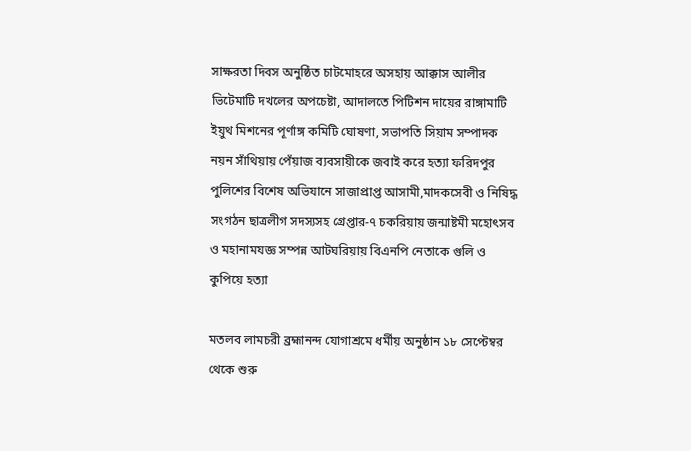সাক্ষরতা দিবস অনুষ্ঠিত চাটমোহরে অসহায় আক্কাস আলীর ভিটেমাটি দখলের অপচেষ্টা, আদালতে পিটিশন দায়ের রাঙ্গামাটি ইয়ুথ মিশনের পূর্ণাঙ্গ কমিটি ঘোষণা, সভাপতি সিয়াম সম্পাদক নয়ন সাঁথিয়ায় পেঁয়াজ ব্যবসায়ীকে জবাই করে হত্যা ফরিদপুর পুলিশের বিশেষ অভিযানে সাজাপ্রাপ্ত আসামী,মাদকসেবী ও নিষিদ্ধ সংগঠন ছাত্রলীগ সদস্যসহ গ্রেপ্তার-৭ চকরিয়ায় জন্মাষ্টমী মহোৎসব ও মহানামযজ্ঞ সম্পন্ন আটঘরিয়ায় বিএনপি নেতাকে গুলি ও কুপিয়ে হত্যা

মতলব লামচরী ব্রহ্মানন্দ যোগাশ্রমে ধর্মীয় অনুষ্ঠান ১৮ সেপ্টেম্বর থেকে শুরু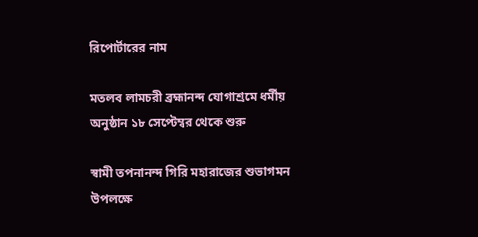রিপোর্টারের নাম

মতলব লামচরী ব্রহ্মানন্দ যোগাশ্রমে ধর্মীয় অনুষ্ঠান ১৮ সেপ্টেম্বর থেকে শুরু

স্বামী তপনানন্দ গিরি মহারাজের শুভাগমন উপলক্ষে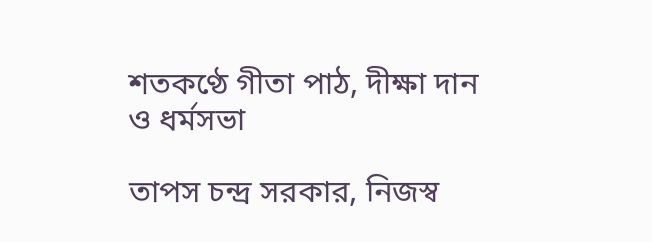শতকণ্ঠে গীতা পাঠ, দীক্ষা দান ও ধর্মসভা

তাপস চন্দ্র সরকার, নিজস্ব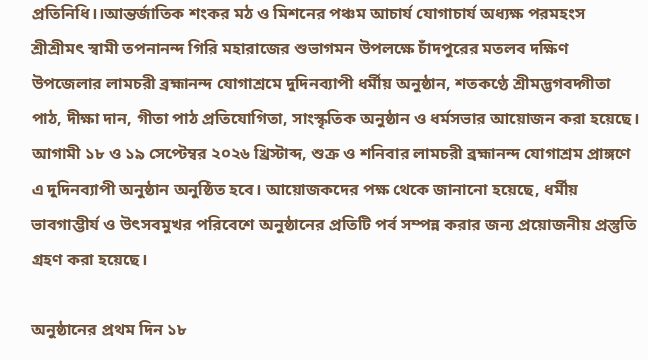প্রতিনিধি।।আন্তর্জাতিক শংকর মঠ ও মিশনের পঞ্চম আচার্য যোগাচার্য অধ্যক্ষ পরমহংস শ্রীশ্রীমৎ স্বামী তপনানন্দ গিরি মহারাজের শুভাগমন উপলক্ষে চাঁদপুরের মতলব দক্ষিণ উপজেলার লামচরী ব্রহ্মানন্দ যোগাশ্রমে দুদিনব্যাপী ধর্মীয় অনুষ্ঠান, শতকণ্ঠে শ্রীমদ্ভগবদ্গীতা পাঠ, দীক্ষা দান, গীতা পাঠ প্রতিযোগিতা, সাংস্কৃতিক অনুষ্ঠান ও ধর্মসভার আয়োজন করা হয়েছে। আগামী ১৮ ও ১৯ সেপ্টেম্বর ২০২৬ খ্রিস্টাব্দ, শুক্র ও শনিবার লামচরী ব্রহ্মানন্দ যোগাশ্রম প্রাঙ্গণে এ দুদিনব্যাপী অনুষ্ঠান অনুষ্ঠিত হবে। আয়োজকদের পক্ষ থেকে জানানো হয়েছে, ধর্মীয় ভাবগাম্ভীর্য ও উৎসবমুখর পরিবেশে অনুষ্ঠানের প্রতিটি পর্ব সম্পন্ন করার জন্য প্রয়োজনীয় প্রস্তুতি গ্রহণ করা হয়েছে।

অনুষ্ঠানের প্রথম দিন ১৮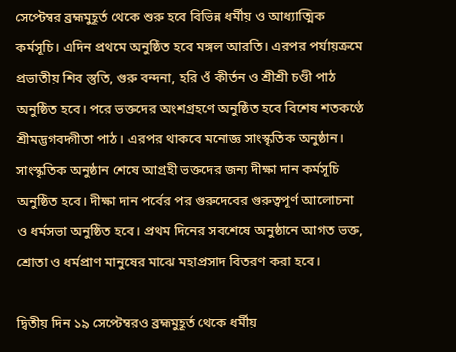সেপ্টেম্বর ব্রহ্মমুহূর্ত থেকে শুরু হবে বিভিন্ন ধর্মীয় ও আধ্যাত্মিক কর্মসূচি। এদিন প্রথমে অনুষ্ঠিত হবে মঙ্গল আরতি। এরপর পর্যায়ক্রমে প্রভাতীয় শিব স্তুতি, গুরু বন্দনা, হরি ওঁ কীর্তন ও শ্রীশ্রী চণ্ডী পাঠ অনুষ্ঠিত হবে। পরে ভক্তদের অংশগ্রহণে অনুষ্ঠিত হবে বিশেষ শতকণ্ঠে শ্রীমদ্ভগবদ্গীতা পাঠ। এরপর থাকবে মনোজ্ঞ সাংস্কৃতিক অনুষ্ঠান। সাংস্কৃতিক অনুষ্ঠান শেষে আগ্রহী ভক্তদের জন্য দীক্ষা দান কর্মসূচি অনুষ্ঠিত হবে। দীক্ষা দান পর্বের পর গুরুদেবের গুরুত্বপূর্ণ আলোচনা ও ধর্মসভা অনুষ্ঠিত হবে। প্রথম দিনের সবশেষে অনুষ্ঠানে আগত ভক্ত, শ্রোতা ও ধর্মপ্রাণ মানুষের মাঝে মহাপ্রসাদ বিতরণ করা হবে।

দ্বিতীয় দিন ১৯ সেপ্টেম্বরও ব্রহ্মমুহূর্ত থেকে ধর্মীয়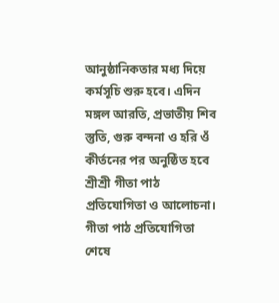আনুষ্ঠানিকতার মধ্য দিয়ে কর্মসূচি শুরু হবে। এদিন মঙ্গল আরতি, প্রভাতীয় শিব স্তুতি, গুরু বন্দনা ও হরি ওঁ কীর্তনের পর অনুষ্ঠিত হবে শ্রীশ্রী গীতা পাঠ প্রতিযোগিতা ও আলোচনা। গীতা পাঠ প্রতিযোগিতা শেষে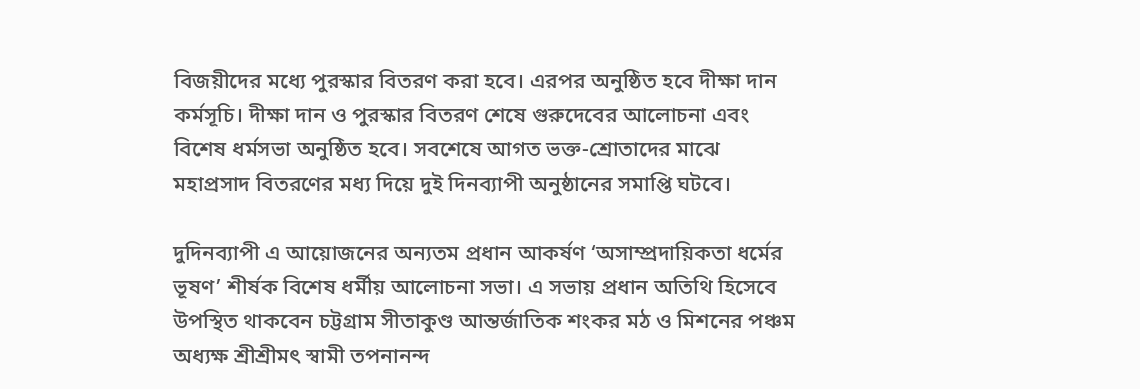বিজয়ীদের মধ্যে পুরস্কার বিতরণ করা হবে। এরপর অনুষ্ঠিত হবে দীক্ষা দান কর্মসূচি। দীক্ষা দান ও পুরস্কার বিতরণ শেষে গুরুদেবের আলোচনা এবং বিশেষ ধর্মসভা অনুষ্ঠিত হবে। সবশেষে আগত ভক্ত-শ্রোতাদের মাঝে মহাপ্রসাদ বিতরণের মধ্য দিয়ে দুই দিনব্যাপী অনুষ্ঠানের সমাপ্তি ঘটবে।

দুদিনব্যাপী এ আয়োজনের অন্যতম প্রধান আকর্ষণ ‘অসাম্প্রদায়িকতা ধর্মের ভূষণ’ শীর্ষক বিশেষ ধর্মীয় আলোচনা সভা। এ সভায় প্রধান অতিথি হিসেবে উপস্থিত থাকবেন চট্টগ্রাম সীতাকুণ্ড আন্তর্জাতিক শংকর মঠ ও মিশনের পঞ্চম অধ্যক্ষ শ্রীশ্রীমৎ স্বামী তপনানন্দ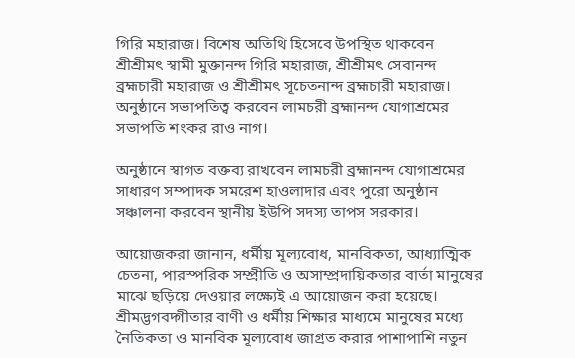গিরি মহারাজ। বিশেষ অতিথি হিসেবে উপস্থিত থাকবেন শ্রীশ্রীমৎ স্বামী মুক্তানন্দ গিরি মহারাজ, শ্রীশ্রীমৎ সেবানন্দ ব্রহ্মচারী মহারাজ ও শ্রীশ্রীমৎ সূচেতনান্দ ব্রহ্মচারী মহারাজ। অনুষ্ঠানে সভাপতিত্ব করবেন লামচরী ব্রহ্মানন্দ যোগাশ্রমের সভাপতি শংকর রাও নাগ।

অনুষ্ঠানে স্বাগত বক্তব্য রাখবেন লামচরী ব্রহ্মানন্দ যোগাশ্রমের সাধারণ সম্পাদক সমরেশ হাওলাদার এবং পুরো অনুষ্ঠান সঞ্চালনা করবেন স্থানীয় ইউপি সদস্য তাপস সরকার।

আয়োজকরা জানান, ধর্মীয় মূল্যবোধ, মানবিকতা, আধ্যাত্মিক চেতনা, পারস্পরিক সম্প্রীতি ও অসাম্প্রদায়িকতার বার্তা মানুষের মাঝে ছড়িয়ে দেওয়ার লক্ষ্যেই এ আয়োজন করা হয়েছে। শ্রীমদ্ভগবদ্গীতার বাণী ও ধর্মীয় শিক্ষার মাধ্যমে মানুষের মধ্যে নৈতিকতা ও মানবিক মূল্যবোধ জাগ্রত করার পাশাপাশি নতুন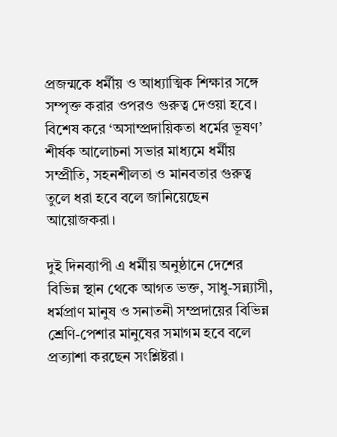প্রজন্মকে ধর্মীয় ও আধ্যাত্মিক শিক্ষার সঙ্গে সম্পৃক্ত করার ওপরও গুরুত্ব দেওয়া হবে। বিশেষ করে ‘অসাম্প্রদায়িকতা ধর্মের ভূষণ’ শীর্ষক আলোচনা সভার মাধ্যমে ধর্মীয় সম্প্রীতি, সহনশীলতা ও মানবতার গুরুত্ব তুলে ধরা হবে বলে জানিয়েছেন আয়োজকরা।

দুই দিনব্যাপী এ ধর্মীয় অনুষ্ঠানে দেশের বিভিন্ন স্থান থেকে আগত ভক্ত, সাধু-সন্ন্যাসী, ধর্মপ্রাণ মানুষ ও সনাতনী সম্প্রদায়ের বিভিন্ন শ্রেণি-পেশার মানুষের সমাগম হবে বলে প্রত্যাশা করছেন সংশ্লিষ্টরা।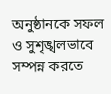অনুষ্ঠানকে সফল ও সুশৃঙ্খলভাবে সম্পন্ন করতে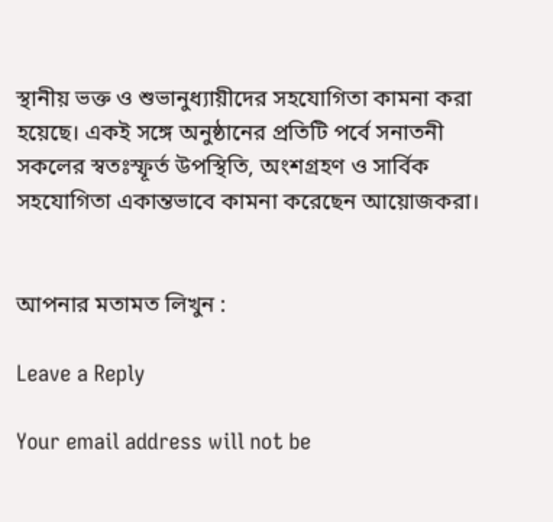স্থানীয় ভক্ত ও শুভানুধ্যায়ীদের সহযোগিতা কামনা করা হয়েছে। একই সঙ্গে অনুষ্ঠানের প্রতিটি পর্বে সনাতনী সকলের স্বতঃস্ফূর্ত উপস্থিতি, অংশগ্রহণ ও সার্বিক সহযোগিতা একান্তভাবে কামনা করেছেন আয়োজকরা।


আপনার মতামত লিখুন :

Leave a Reply

Your email address will not be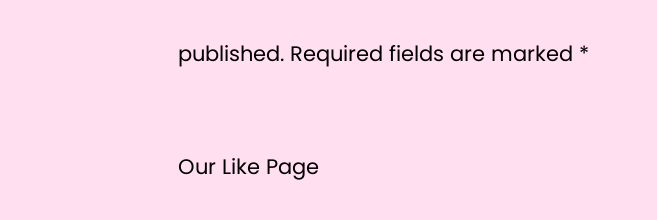published. Required fields are marked *


Our Like Page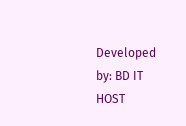Developed by: BD IT HOST